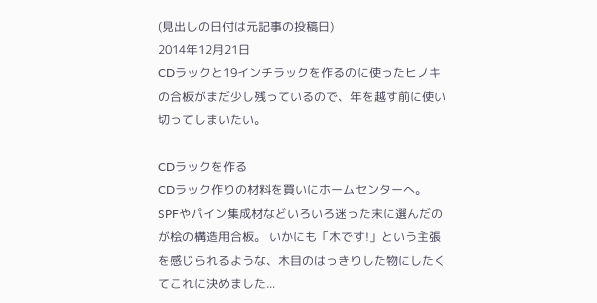(見出しの日付は元記事の投稿日)
2014年12月21日
CDラックと19インチラックを作るのに使ったヒノキの合板がまだ少し残っているので、年を越す前に使い切ってしまいたい。

CDラックを作る
CDラック作りの材料を買いにホームセンターへ。 SPFやパイン集成材などいろいろ迷った末に選んだのが桧の構造用合板。 いかにも「木です!」という主張を感じられるような、木目のはっきりした物にしたくてこれに決めました...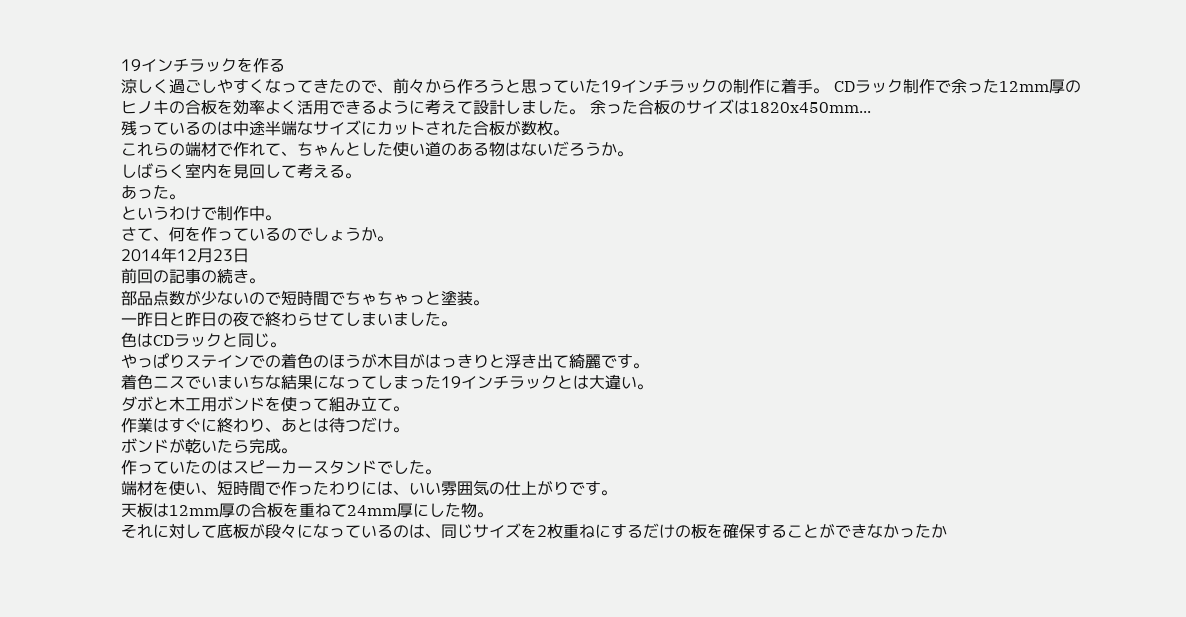19インチラックを作る
涼しく過ごしやすくなってきたので、前々から作ろうと思っていた19インチラックの制作に着手。 CDラック制作で余った12mm厚のヒノキの合板を効率よく活用できるように考えて設計しました。 余った合板のサイズは1820x450mm...
残っているのは中途半端なサイズにカットされた合板が数枚。
これらの端材で作れて、ちゃんとした使い道のある物はないだろうか。
しばらく室内を見回して考える。
あった。
というわけで制作中。
さて、何を作っているのでしょうか。
2014年12月23日
前回の記事の続き。
部品点数が少ないので短時間でちゃちゃっと塗装。
一昨日と昨日の夜で終わらせてしまいました。
色はCDラックと同じ。
やっぱりステインでの着色のほうが木目がはっきりと浮き出て綺麗です。
着色ニスでいまいちな結果になってしまった19インチラックとは大違い。
ダボと木工用ボンドを使って組み立て。
作業はすぐに終わり、あとは待つだけ。
ボンドが乾いたら完成。
作っていたのはスピーカースタンドでした。
端材を使い、短時間で作ったわりには、いい雰囲気の仕上がりです。
天板は12mm厚の合板を重ねて24mm厚にした物。
それに対して底板が段々になっているのは、同じサイズを2枚重ねにするだけの板を確保することができなかったか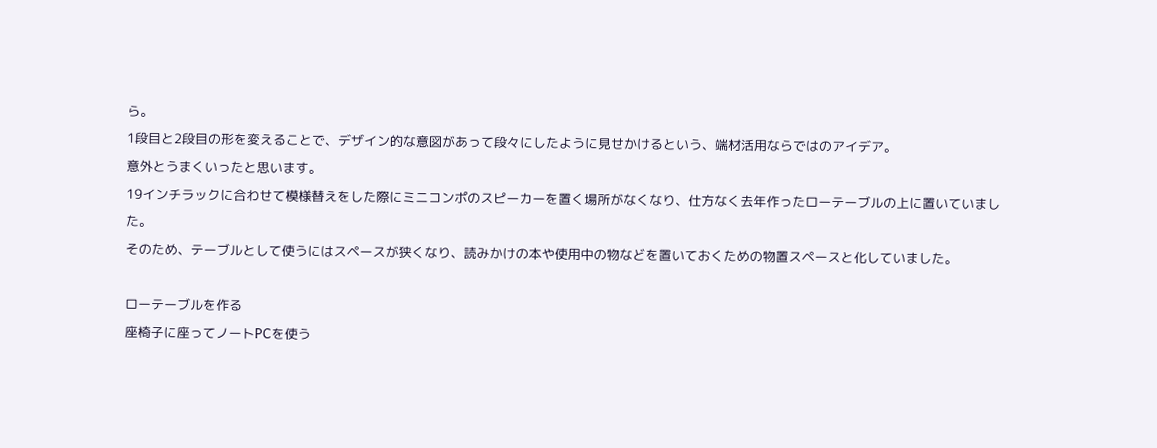ら。
1段目と2段目の形を変えることで、デザイン的な意図があって段々にしたように見せかけるという、端材活用ならではのアイデア。
意外とうまくいったと思います。
19インチラックに合わせて模様替えをした際にミニコンポのスピーカーを置く場所がなくなり、仕方なく去年作ったローテーブルの上に置いていました。
そのため、テーブルとして使うにはスペースが狭くなり、読みかけの本や使用中の物などを置いておくための物置スペースと化していました。

ローテーブルを作る
座椅子に座ってノートPCを使う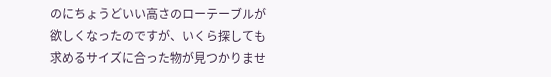のにちょうどいい高さのローテーブルが欲しくなったのですが、いくら探しても求めるサイズに合った物が見つかりませ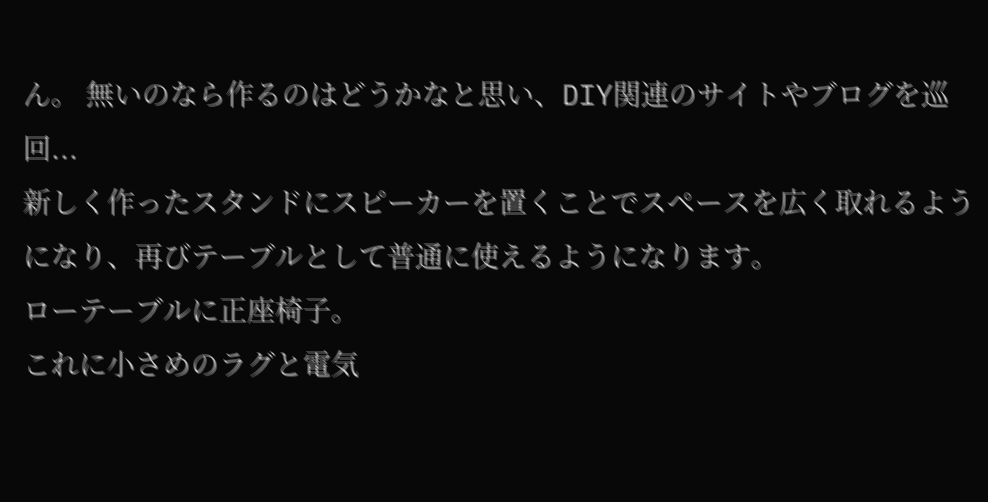ん。 無いのなら作るのはどうかなと思い、DIY関連のサイトやブログを巡回...
新しく作ったスタンドにスピーカーを置くことでスペースを広く取れるようになり、再びテーブルとして普通に使えるようになります。
ローテーブルに正座椅子。
これに小さめのラグと電気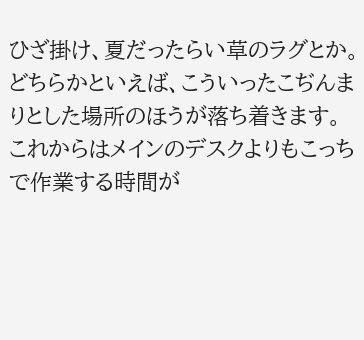ひざ掛け、夏だったらい草のラグとか。
どちらかといえば、こういったこぢんまりとした場所のほうが落ち着きます。
これからはメインのデスクよりもこっちで作業する時間が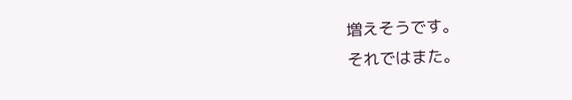増えそうです。
それではまた。